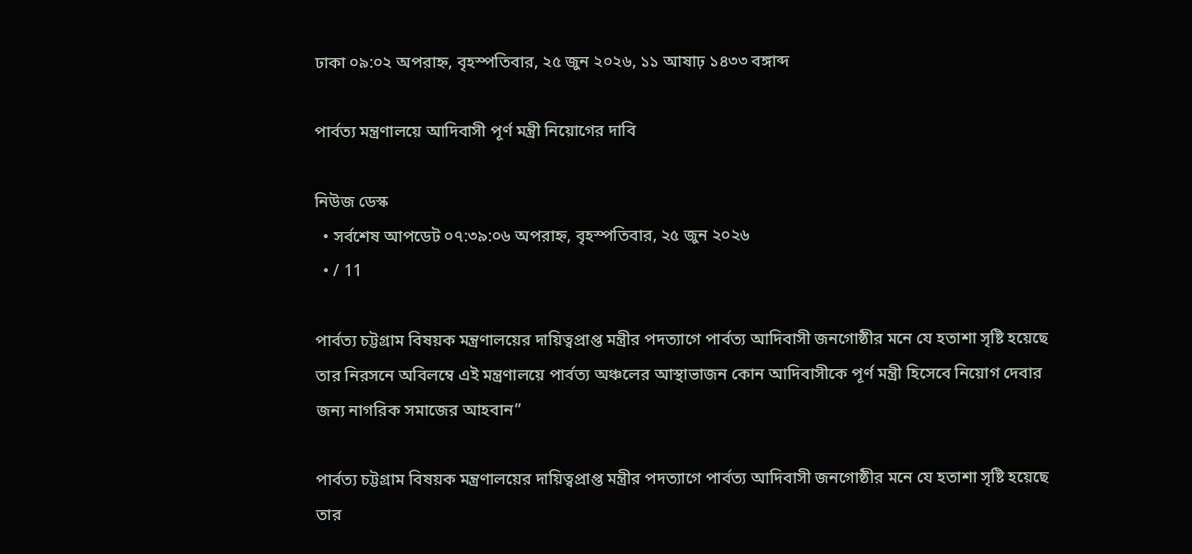ঢাকা ০৯:০২ অপরাহ্ন, বৃহস্পতিবার, ২৫ জুন ২০২৬, ১১ আষাঢ় ১৪৩৩ বঙ্গাব্দ

পার্বত্য মন্ত্রণালয়ে আদিবাসী পূর্ণ মন্ত্রী নিয়োগের দাবি

নিউজ ডেস্ক
  • সর্বশেষ আপডেট ০৭:৩৯:০৬ অপরাহ্ন, বৃহস্পতিবার, ২৫ জুন ২০২৬
  • / 11

পার্বত্য চট্টগ্রাম বিষয়ক মন্ত্রণালয়ের দায়িত্বপ্রাপ্ত মন্ত্রীর পদত্যাগে পার্বত্য আদিবাসী জনগোষ্ঠীর মনে যে হতাশা সৃষ্টি হয়েছে তার নিরসনে অবিলম্বে এই মন্ত্রণালয়ে পার্বত্য অঞ্চলের আস্থাভাজন কোন আদিবাসীকে পূর্ণ মন্ত্রী হিসেবে নিয়োগ দেবার জন্য নাগরিক সমাজের আহবান”

পার্বত্য চট্টগ্রাম বিষয়ক মন্ত্রণালয়ের দায়িত্বপ্রাপ্ত মন্ত্রীর পদত্যাগে পার্বত্য আদিবাসী জনগোষ্ঠীর মনে যে হতাশা সৃষ্টি হয়েছে তার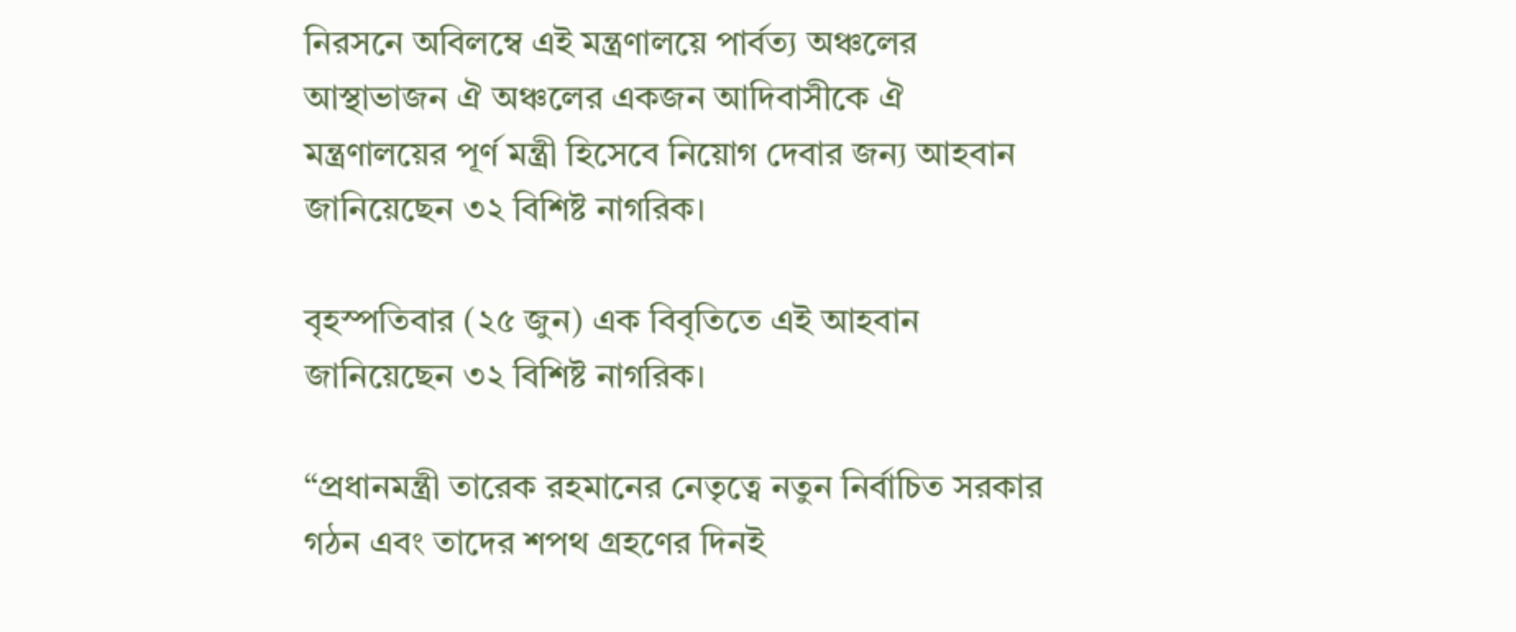নিরসনে অবিলম্বে এই মন্ত্রণালয়ে পার্বত্য অঞ্চলের আস্থাভাজন ঐ অঞ্চলের একজন আদিবাসীকে ঐ মন্ত্রণালয়ের পূর্ণ মন্ত্রী হিসেবে নিয়োগ দেবার জন্য আহবান জানিয়েছেন ৩২ বিশিষ্ট নাগরিক।

বৃহস্পতিবার (২৫ জুন) এক বিবৃতিতে এই আহবান জানিয়েছেন ৩২ বিশিষ্ট নাগরিক।

“প্রধানমন্ত্রী তারেক রহমানের নেতৃত্বে নতুন নির্বাচিত সরকার গঠন এবং তাদের শপথ গ্রহণের দিনই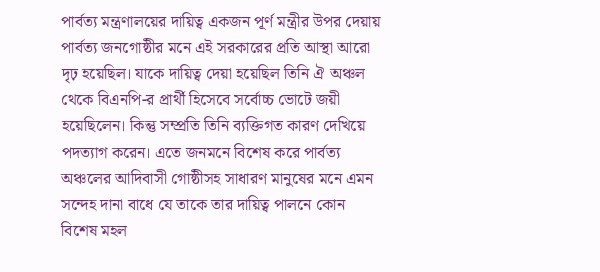পার্বত্য মন্ত্রণালয়ের দায়িত্ব একজন পূর্ণ মন্ত্রীর উপর দেয়ায় পার্বত্য জনগোষ্ঠীর মনে এই সরকারের প্রতি আস্থা আরো দৃঢ় হয়েছিল। যাকে দায়িত্ব দেয়া হয়েছিল তিনি ঐ অঞ্চল থেকে বিএনপি-র প্রার্থী হিসেবে সর্বোচ্চ ভোটে জয়ী হয়েছিলেন। কিন্তু সম্প্রতি তিনি ব্যক্তিগত কারণ দেখিয়ে পদত্যাগ করেন। এতে জনমনে বিশেষ করে পার্বত্য অঞ্চলের আদিবাসী গোষ্ঠীসহ সাধারণ মানুষের মনে এমন সন্দেহ দানা বাধে যে তাকে তার দায়িত্ব পালনে কোন বিশেষ মহল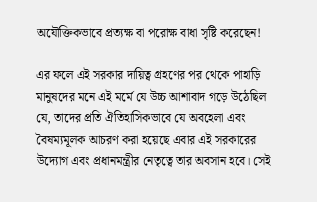অযৌক্তিকভাবে প্রত্যক্ষ বা পরোক্ষ বাধা সৃষ্টি করেছেন!

এর ফলে এই সরকার দায়িত্ব গ্রহণের পর থেকে পাহাড়ি মানুষদের মনে এই মর্মে যে উচ্চ আশাবাদ গড়ে উঠেছিল যে, তাদের প্রতি ঐতিহাসিকভাবে যে অবহেলা এবং বৈষম্যমূলক আচরণ করা হয়েছে এবার এই সরকারের উদ্যোগ এবং প্রধানমন্ত্রীর নেতৃত্বে তার অবসান হবে। সেই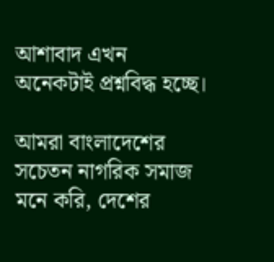আশাবাদ এখন অনেকটাই প্রশ্নবিদ্ধ হচ্ছে।

আমরা বাংলাদেশের সচেতন নাগরিক সমাজ মনে করি, দেশের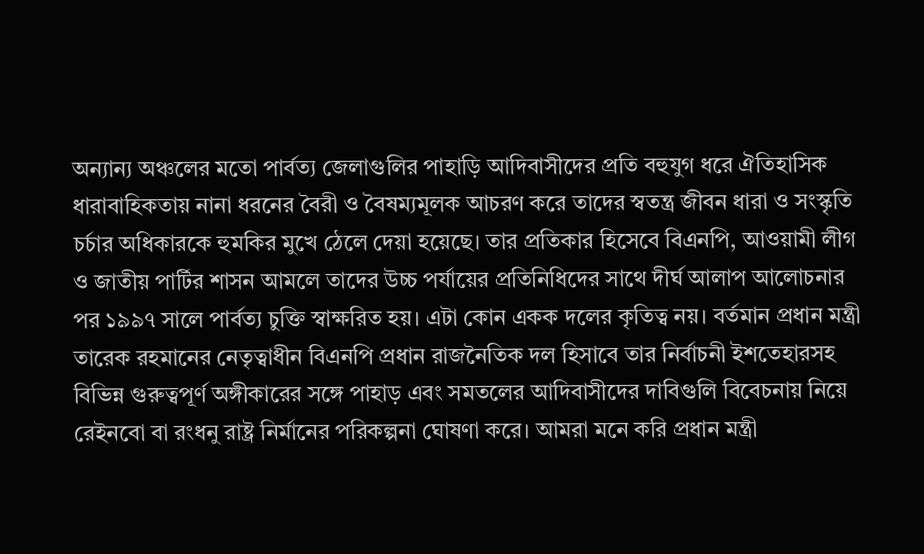অন্যান্য অঞ্চলের মতো পার্বত্য জেলাগুলির পাহাড়ি আদিবাসীদের প্রতি বহুযুগ ধরে ঐতিহাসিক ধারাবাহিকতায় নানা ধরনের বৈরী ও বৈষম্যমূলক আচরণ করে তাদের স্বতন্ত্র জীবন ধারা ও সংস্কৃতি চর্চার অধিকারকে হুমকির মুখে ঠেলে দেয়া হয়েছে। তার প্রতিকার হিসেবে বিএনপি, আওয়ামী লীগ ও জাতীয় পার্টির শাসন আমলে তাদের উচ্চ পর্যায়ের প্রতিনিধিদের সাথে দীর্ঘ আলাপ আলোচনার পর ১৯৯৭ সালে পার্বত্য চুক্তি স্বাক্ষরিত হয়। এটা কোন একক দলের কৃতিত্ব নয়। বর্তমান প্রধান মন্ত্রী তারেক রহমানের নেতৃত্বাধীন বিএনপি প্রধান রাজনৈতিক দল হিসাবে তার নির্বাচনী ইশতেহারসহ বিভিন্ন গুরুত্বপূর্ণ অঙ্গীকারের সঙ্গে পাহাড় এবং সমতলের আদিবাসীদের দাবিগুলি বিবেচনায় নিয়ে রেইনবো বা রংধনু রাষ্ট্র নির্মানের পরিকল্পনা ঘোষণা করে। আমরা মনে করি প্রধান মন্ত্রী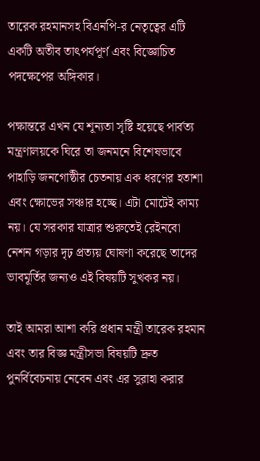তারেক রহমানসহ বিএনপি-র নেতৃত্বের এটি একটি অতীব তাৎপর্যপূর্ণ এবং বিজ্ঞোচিত পদক্ষেপের অঙ্গিকার।

পক্ষান্তরে এখন যে শূন্যতা সৃষ্টি হয়েছে পার্বত্য মন্ত্রণালয়কে ঘিরে তা জনমনে বিশেষভাবে পাহাড়ি জনগোষ্ঠীর চেতনায় এক ধরণের হতাশা এবং ক্ষোভের সঞ্চার হচ্ছে। এটা মোটেই কাম্য নয়। যে সরকার যাত্রার শুরুতেই রেইনবো নেশন গড়ার দৃঢ় প্রত্যয় ঘোষণা করেছে তাদের ভাবমূর্তির জন্যও এই বিষয়টি সুখকর নয়।

তাই আমরা আশা করি প্রধান মন্ত্রী তারেক রহমান এবং তার বিজ্ঞ মন্ত্রীসভা বিষয়টি দ্রুত পুনর্বিবেচনায় নেবেন এবং এর সুরাহা করার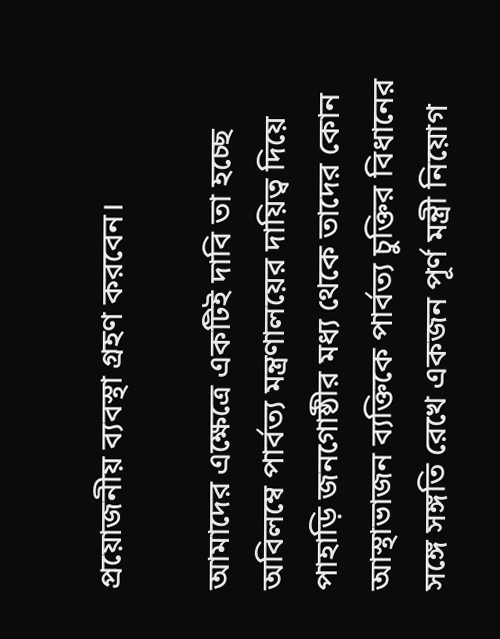প্রয়োজনীয় ব্যবস্থা গ্রহণ করবেন।

আমাদের এক্ষেত্রে একটিই দাবি তা হচ্ছে অবিলম্বে পার্বত্য মন্ত্রণালয়ের দায়িত্ব দিয়ে পাহাড়ি জনগোষ্ঠীর মধ্য থেকে তাদের কোন আস্থাভাজন ব্যক্তিকে পার্বত্য চুক্তির বিধানের সঙ্গে সঙ্গতি রেখে একজন পূর্ণ মন্ত্রী নিয়োগ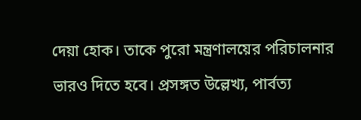দেয়া হোক। তাকে পুরো মন্ত্রণালয়ের পরিচালনার ভারও দিতে হবে। প্রসঙ্গত উল্লেখ্য, পার্বত্য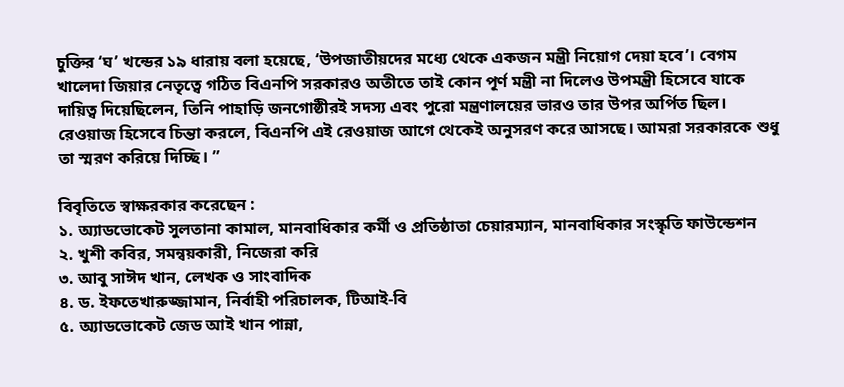চুক্তির ‘ঘ’ খন্ডের ১৯ ধারায় বলা হয়েছে, ‘উপজাতীয়দের মধ্যে থেকে একজন মন্ত্রী নিয়োগ দেয়া হবে’। বেগম খালেদা জিয়ার নেতৃত্বে গঠিত বিএনপি সরকারও অতীতে তাই কোন পূর্ণ মন্ত্রী না দিলেও উপমন্ত্রী হিসেবে যাকে দায়িত্ব দিয়েছিলেন, তিনি পাহাড়ি জনগোষ্ঠীরই সদস্য এবং পুরো মন্ত্রণালয়ের ভারও তার উপর অর্পিত ছিল। রেওয়াজ হিসেবে চিন্তা করলে, বিএনপি এই রেওয়াজ আগে থেকেই অনুসরণ করে আসছে। আমরা সরকারকে শুধু তা স্মরণ করিয়ে দিচ্ছি। ”

বিবৃতিতে স্বাক্ষরকার করেছেন :
১. অ্যাডভোকেট সুলতানা কামাল, মানবাধিকার কর্মী ও প্রতিষ্ঠাতা চেয়ারম্যান, মানবাধিকার সংস্কৃতি ফাউন্ডেশন
২. খুশী কবির, সমন্বয়কারী, নিজেরা করি
৩. আবু সাঈদ খান, লেখক ও সাংবাদিক
৪. ড. ইফতেখারুজ্জামান, নির্বাহী পরিচালক, টিআই-বি
৫. অ্যাডভোকেট জেড আই খান পান্না,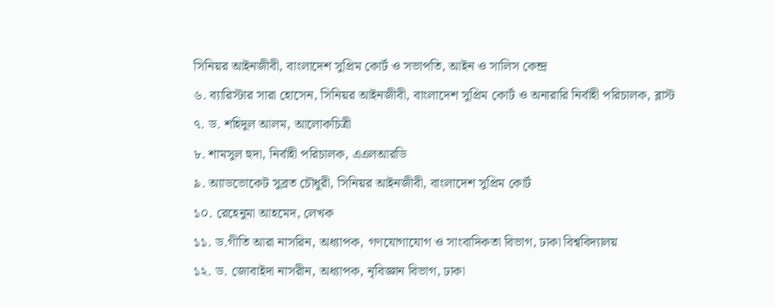সিনিয়র আইনজীবী, বাংলাদেশ সুপ্রিম কোর্ট ও সভাপতি, আইন ও সালিস কেন্দ্র
৬. ব্যারিস্টার সারা হোসেন, সিনিয়র আইনজীবী, বাংলাদেশ সুপ্রিম কোর্ট ও অনারারি নির্বাহী পরিচালক, ব্লাস্ট
৭. ড. শহিদুল আলম, আলোকচিত্রী
৮. শামসুল হুদা, নির্বাহী পরিচালক, এএলআরডি
৯. অ্যাডভোকেট সুব্রত চৌধুরী, সিনিয়র আইনজীবী, বাংলাদেশ সুপ্রিম কোর্ট
১০. রেহেনুমা আহমেদ, লেখক
১১. ড.গীতি আরা নাসরিন, অধ্যাপক, গণযোগাযোগ ও সাংবাদিকতা বিভাগ, ঢাকা বিশ্ববিদ্যালয়
১২. ড. জোবাইদা নাসরীন, অধ্যাপক, নৃবিজ্ঞান বিভাগ, ঢাকা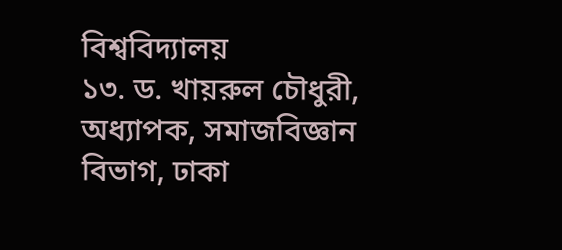বিশ্ববিদ্যালয়
১৩. ড. খায়রুল চৌধুরী, অধ্যাপক, সমাজবিজ্ঞান বিভাগ, ঢাকা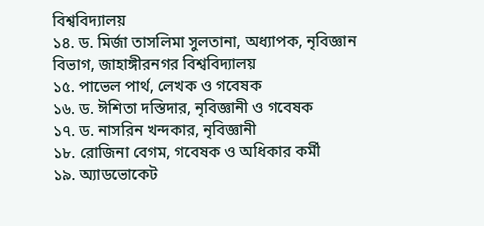বিশ্ববিদ্যালয়
১৪. ড. মির্জা তাসলিমা সুলতানা, অধ্যাপক, নৃবিজ্ঞান বিভাগ, জাহাঙ্গীরনগর বিশ্ববিদ্যালয়
১৫. পাভেল পার্থ, লেখক ও গবেষক
১৬. ড. ঈশিতা দস্তিদার, নৃবিজ্ঞানী ও গবেষক
১৭. ড. নাসরিন খন্দকার, নৃবিজ্ঞানী
১৮. রোজিনা বেগম, গবেষক ও অধিকার কর্মী
১৯. অ্যাডভোকেট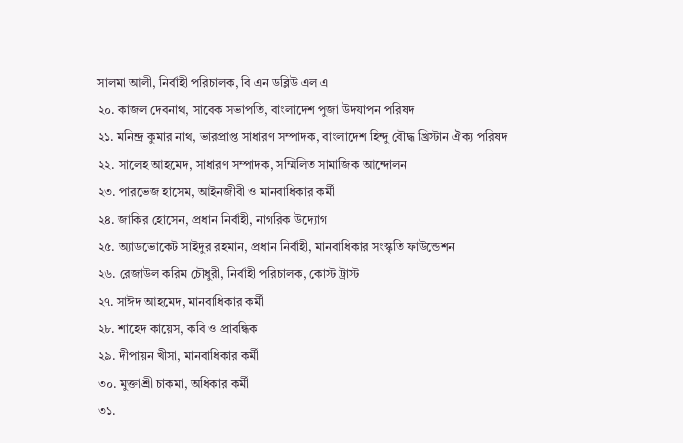সালমা আলী, নির্বাহী পরিচালক, বি এন ডব্লিউ এল এ
২০. কাজল দেবনাথ, সাবেক সভাপতি, বাংলাদেশ পুজা উদযাপন পরিষদ
২১. মনিন্দ্র কুমার নাথ, ভারপ্রাপ্ত সাধারণ সম্পাদক, বাংলাদেশ হিন্দু বৌদ্ধ খ্রিস্টান ঐক্য পরিষদ
২২. সালেহ আহমেদ, সাধারণ সম্পাদক, সম্মিলিত সামাজিক আন্দোলন
২৩. পারভেজ হাসেম, আইনজীবী ও মানবাধিকার কর্মী
২৪. জাকির হোসেন, প্রধান নির্বাহী, নাগরিক উদ্যোগ
২৫. অ্যাডভোকেট সাইদুর রহমান, প্রধান নির্বাহী, মানবাধিকার সংস্কৃতি ফাউন্ডেশন
২৬. রেজাউল করিম চৌধুরী, নির্বাহী পরিচালক, কোস্ট ট্রাস্ট
২৭. সাঈদ আহমেদ, মানবাধিকার কর্মী
২৮. শাহেদ কায়েস, কবি ও প্রাবন্ধিক
২৯. দীপায়ন খীসা, মানবাধিকার কর্মী
৩০. মুক্তাশ্রী চাকমা, অধিকার কর্মী
৩১.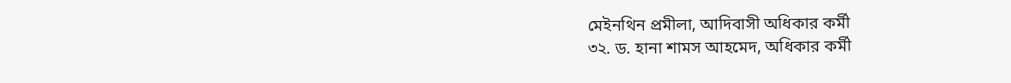মেইনথিন প্রমীলা, আদিবাসী অধিকার কর্মী
৩২. ড. হানা শামস আহমেদ, অধিকার কর্মী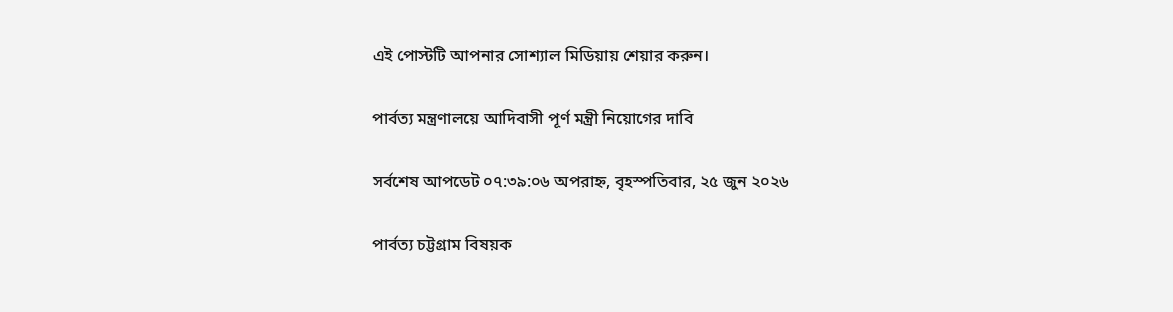এই পোস্টটি আপনার সোশ্যাল মিডিয়ায় শেয়ার করুন।

পার্বত্য মন্ত্রণালয়ে আদিবাসী পূর্ণ মন্ত্রী নিয়োগের দাবি

সর্বশেষ আপডেট ০৭:৩৯:০৬ অপরাহ্ন, বৃহস্পতিবার, ২৫ জুন ২০২৬

পার্বত্য চট্টগ্রাম বিষয়ক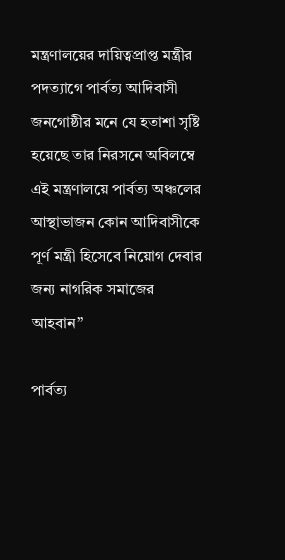মন্ত্রণালয়ের দায়িত্বপ্রাপ্ত মন্ত্রীর পদত্যাগে পার্বত্য আদিবাসী জনগোষ্ঠীর মনে যে হতাশা সৃষ্টি হয়েছে তার নিরসনে অবিলম্বে এই মন্ত্রণালয়ে পার্বত্য অঞ্চলের আস্থাভাজন কোন আদিবাসীকে পূর্ণ মন্ত্রী হিসেবে নিয়োগ দেবার জন্য নাগরিক সমাজের আহবান”

পার্বত্য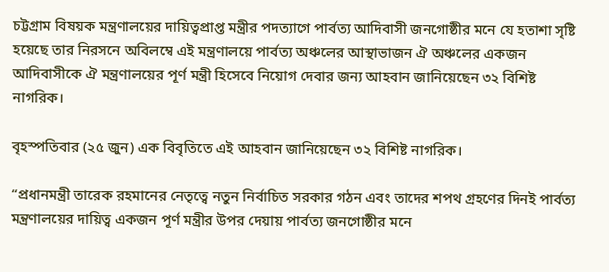চট্টগ্রাম বিষয়ক মন্ত্রণালয়ের দায়িত্বপ্রাপ্ত মন্ত্রীর পদত্যাগে পার্বত্য আদিবাসী জনগোষ্ঠীর মনে যে হতাশা সৃষ্টি হয়েছে তার নিরসনে অবিলম্বে এই মন্ত্রণালয়ে পার্বত্য অঞ্চলের আস্থাভাজন ঐ অঞ্চলের একজন আদিবাসীকে ঐ মন্ত্রণালয়ের পূর্ণ মন্ত্রী হিসেবে নিয়োগ দেবার জন্য আহবান জানিয়েছেন ৩২ বিশিষ্ট নাগরিক।

বৃহস্পতিবার (২৫ জুন) এক বিবৃতিতে এই আহবান জানিয়েছেন ৩২ বিশিষ্ট নাগরিক।

“প্রধানমন্ত্রী তারেক রহমানের নেতৃত্বে নতুন নির্বাচিত সরকার গঠন এবং তাদের শপথ গ্রহণের দিনই পার্বত্য মন্ত্রণালয়ের দায়িত্ব একজন পূর্ণ মন্ত্রীর উপর দেয়ায় পার্বত্য জনগোষ্ঠীর মনে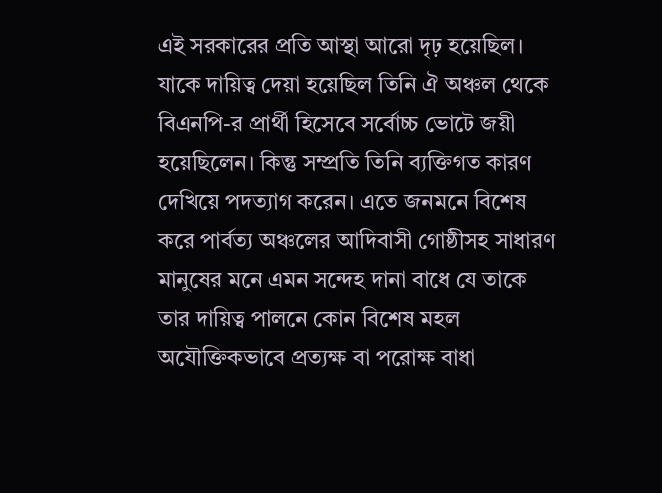এই সরকারের প্রতি আস্থা আরো দৃঢ় হয়েছিল। যাকে দায়িত্ব দেয়া হয়েছিল তিনি ঐ অঞ্চল থেকে বিএনপি-র প্রার্থী হিসেবে সর্বোচ্চ ভোটে জয়ী হয়েছিলেন। কিন্তু সম্প্রতি তিনি ব্যক্তিগত কারণ দেখিয়ে পদত্যাগ করেন। এতে জনমনে বিশেষ করে পার্বত্য অঞ্চলের আদিবাসী গোষ্ঠীসহ সাধারণ মানুষের মনে এমন সন্দেহ দানা বাধে যে তাকে তার দায়িত্ব পালনে কোন বিশেষ মহল অযৌক্তিকভাবে প্রত্যক্ষ বা পরোক্ষ বাধা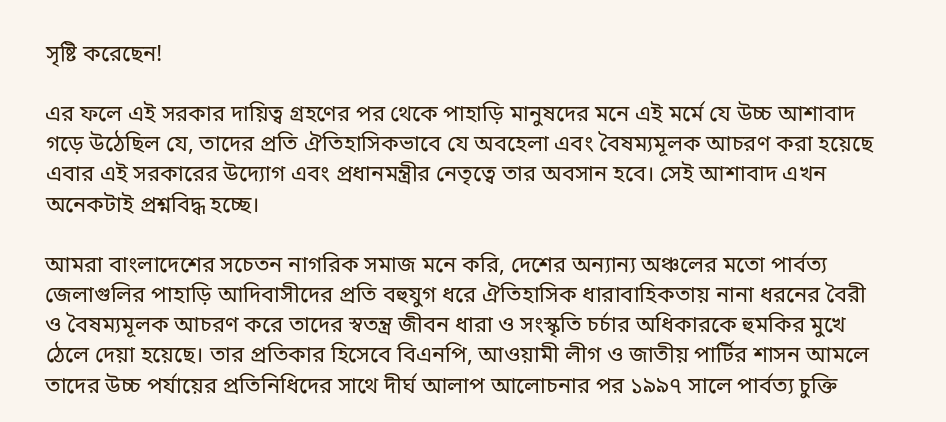সৃষ্টি করেছেন!

এর ফলে এই সরকার দায়িত্ব গ্রহণের পর থেকে পাহাড়ি মানুষদের মনে এই মর্মে যে উচ্চ আশাবাদ গড়ে উঠেছিল যে, তাদের প্রতি ঐতিহাসিকভাবে যে অবহেলা এবং বৈষম্যমূলক আচরণ করা হয়েছে এবার এই সরকারের উদ্যোগ এবং প্রধানমন্ত্রীর নেতৃত্বে তার অবসান হবে। সেই আশাবাদ এখন অনেকটাই প্রশ্নবিদ্ধ হচ্ছে।

আমরা বাংলাদেশের সচেতন নাগরিক সমাজ মনে করি, দেশের অন্যান্য অঞ্চলের মতো পার্বত্য জেলাগুলির পাহাড়ি আদিবাসীদের প্রতি বহুযুগ ধরে ঐতিহাসিক ধারাবাহিকতায় নানা ধরনের বৈরী ও বৈষম্যমূলক আচরণ করে তাদের স্বতন্ত্র জীবন ধারা ও সংস্কৃতি চর্চার অধিকারকে হুমকির মুখে ঠেলে দেয়া হয়েছে। তার প্রতিকার হিসেবে বিএনপি, আওয়ামী লীগ ও জাতীয় পার্টির শাসন আমলে তাদের উচ্চ পর্যায়ের প্রতিনিধিদের সাথে দীর্ঘ আলাপ আলোচনার পর ১৯৯৭ সালে পার্বত্য চুক্তি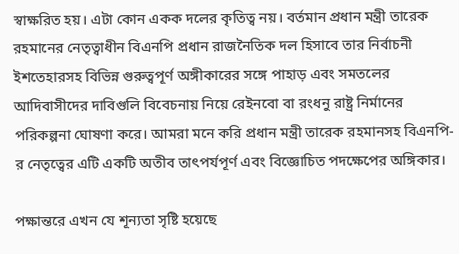স্বাক্ষরিত হয়। এটা কোন একক দলের কৃতিত্ব নয়। বর্তমান প্রধান মন্ত্রী তারেক রহমানের নেতৃত্বাধীন বিএনপি প্রধান রাজনৈতিক দল হিসাবে তার নির্বাচনী ইশতেহারসহ বিভিন্ন গুরুত্বপূর্ণ অঙ্গীকারের সঙ্গে পাহাড় এবং সমতলের আদিবাসীদের দাবিগুলি বিবেচনায় নিয়ে রেইনবো বা রংধনু রাষ্ট্র নির্মানের পরিকল্পনা ঘোষণা করে। আমরা মনে করি প্রধান মন্ত্রী তারেক রহমানসহ বিএনপি-র নেতৃত্বের এটি একটি অতীব তাৎপর্যপূর্ণ এবং বিজ্ঞোচিত পদক্ষেপের অঙ্গিকার।

পক্ষান্তরে এখন যে শূন্যতা সৃষ্টি হয়েছে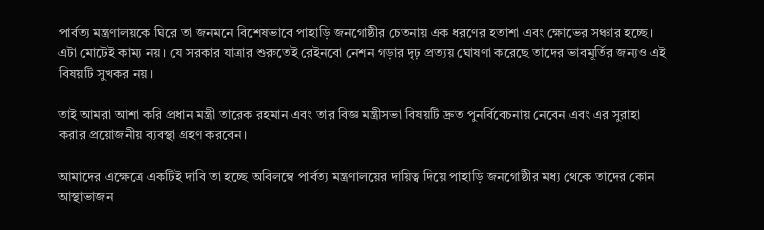পার্বত্য মন্ত্রণালয়কে ঘিরে তা জনমনে বিশেষভাবে পাহাড়ি জনগোষ্ঠীর চেতনায় এক ধরণের হতাশা এবং ক্ষোভের সঞ্চার হচ্ছে। এটা মোটেই কাম্য নয়। যে সরকার যাত্রার শুরুতেই রেইনবো নেশন গড়ার দৃঢ় প্রত্যয় ঘোষণা করেছে তাদের ভাবমূর্তির জন্যও এই বিষয়টি সুখকর নয়।

তাই আমরা আশা করি প্রধান মন্ত্রী তারেক রহমান এবং তার বিজ্ঞ মন্ত্রীসভা বিষয়টি দ্রুত পুনর্বিবেচনায় নেবেন এবং এর সুরাহা করার প্রয়োজনীয় ব্যবস্থা গ্রহণ করবেন।

আমাদের এক্ষেত্রে একটিই দাবি তা হচ্ছে অবিলম্বে পার্বত্য মন্ত্রণালয়ের দায়িত্ব দিয়ে পাহাড়ি জনগোষ্ঠীর মধ্য থেকে তাদের কোন আস্থাভাজন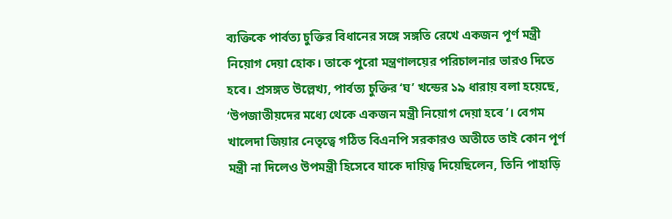ব্যক্তিকে পার্বত্য চুক্তির বিধানের সঙ্গে সঙ্গতি রেখে একজন পূর্ণ মন্ত্রী নিয়োগ দেয়া হোক। তাকে পুরো মন্ত্রণালয়ের পরিচালনার ভারও দিতে হবে। প্রসঙ্গত উল্লেখ্য, পার্বত্য চুক্তির ‘ঘ’ খন্ডের ১৯ ধারায় বলা হয়েছে, ‘উপজাতীয়দের মধ্যে থেকে একজন মন্ত্রী নিয়োগ দেয়া হবে’। বেগম খালেদা জিয়ার নেতৃত্বে গঠিত বিএনপি সরকারও অতীতে তাই কোন পূর্ণ মন্ত্রী না দিলেও উপমন্ত্রী হিসেবে যাকে দায়িত্ব দিয়েছিলেন, তিনি পাহাড়ি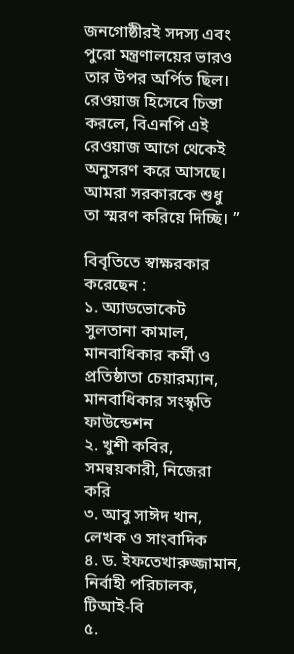জনগোষ্ঠীরই সদস্য এবং পুরো মন্ত্রণালয়ের ভারও তার উপর অর্পিত ছিল। রেওয়াজ হিসেবে চিন্তা করলে, বিএনপি এই রেওয়াজ আগে থেকেই অনুসরণ করে আসছে। আমরা সরকারকে শুধু তা স্মরণ করিয়ে দিচ্ছি। ”

বিবৃতিতে স্বাক্ষরকার করেছেন :
১. অ্যাডভোকেট সুলতানা কামাল, মানবাধিকার কর্মী ও প্রতিষ্ঠাতা চেয়ারম্যান, মানবাধিকার সংস্কৃতি ফাউন্ডেশন
২. খুশী কবির, সমন্বয়কারী, নিজেরা করি
৩. আবু সাঈদ খান, লেখক ও সাংবাদিক
৪. ড. ইফতেখারুজ্জামান, নির্বাহী পরিচালক, টিআই-বি
৫.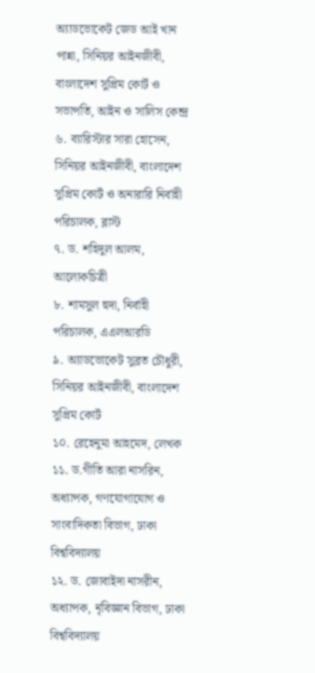অ্যাডভোকেট জেড আই খান পান্না, সিনিয়র আইনজীবী, বাংলাদেশ সুপ্রিম কোর্ট ও সভাপতি, আইন ও সালিস কেন্দ্র
৬. ব্যারিস্টার সারা হোসেন, সিনিয়র আইনজীবী, বাংলাদেশ সুপ্রিম কোর্ট ও অনারারি নির্বাহী পরিচালক, ব্লাস্ট
৭. ড. শহিদুল আলম, আলোকচিত্রী
৮. শামসুল হুদা, নির্বাহী পরিচালক, এএলআরডি
৯. অ্যাডভোকেট সুব্রত চৌধুরী, সিনিয়র আইনজীবী, বাংলাদেশ সুপ্রিম কোর্ট
১০. রেহেনুমা আহমেদ, লেখক
১১. ড.গীতি আরা নাসরিন, অধ্যাপক, গণযোগাযোগ ও সাংবাদিকতা বিভাগ, ঢাকা বিশ্ববিদ্যালয়
১২. ড. জোবাইদা নাসরীন, অধ্যাপক, নৃবিজ্ঞান বিভাগ, ঢাকা বিশ্ববিদ্যালয়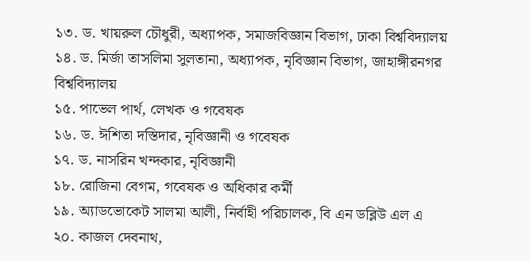১৩. ড. খায়রুল চৌধুরী, অধ্যাপক, সমাজবিজ্ঞান বিভাগ, ঢাকা বিশ্ববিদ্যালয়
১৪. ড. মির্জা তাসলিমা সুলতানা, অধ্যাপক, নৃবিজ্ঞান বিভাগ, জাহাঙ্গীরনগর বিশ্ববিদ্যালয়
১৫. পাভেল পার্থ, লেখক ও গবেষক
১৬. ড. ঈশিতা দস্তিদার, নৃবিজ্ঞানী ও গবেষক
১৭. ড. নাসরিন খন্দকার, নৃবিজ্ঞানী
১৮. রোজিনা বেগম, গবেষক ও অধিকার কর্মী
১৯. অ্যাডভোকেট সালমা আলী, নির্বাহী পরিচালক, বি এন ডব্লিউ এল এ
২০. কাজল দেবনাথ,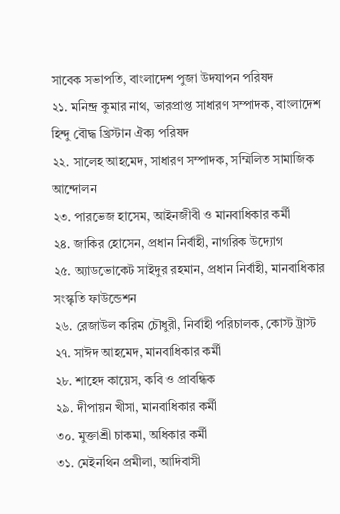সাবেক সভাপতি, বাংলাদেশ পুজা উদযাপন পরিষদ
২১. মনিন্দ্র কুমার নাথ, ভারপ্রাপ্ত সাধারণ সম্পাদক, বাংলাদেশ হিন্দু বৌদ্ধ খ্রিস্টান ঐক্য পরিষদ
২২. সালেহ আহমেদ, সাধারণ সম্পাদক, সম্মিলিত সামাজিক আন্দোলন
২৩. পারভেজ হাসেম, আইনজীবী ও মানবাধিকার কর্মী
২৪. জাকির হোসেন, প্রধান নির্বাহী, নাগরিক উদ্যোগ
২৫. অ্যাডভোকেট সাইদুর রহমান, প্রধান নির্বাহী, মানবাধিকার সংস্কৃতি ফাউন্ডেশন
২৬. রেজাউল করিম চৌধুরী, নির্বাহী পরিচালক, কোস্ট ট্রাস্ট
২৭. সাঈদ আহমেদ, মানবাধিকার কর্মী
২৮. শাহেদ কায়েস, কবি ও প্রাবন্ধিক
২৯. দীপায়ন খীসা, মানবাধিকার কর্মী
৩০. মুক্তাশ্রী চাকমা, অধিকার কর্মী
৩১. মেইনথিন প্রমীলা, আদিবাসী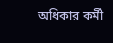অধিকার কর্মী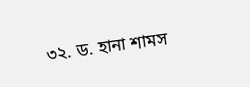৩২. ড. হানা শামস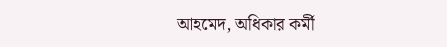আহমেদ, অধিকার কর্মী